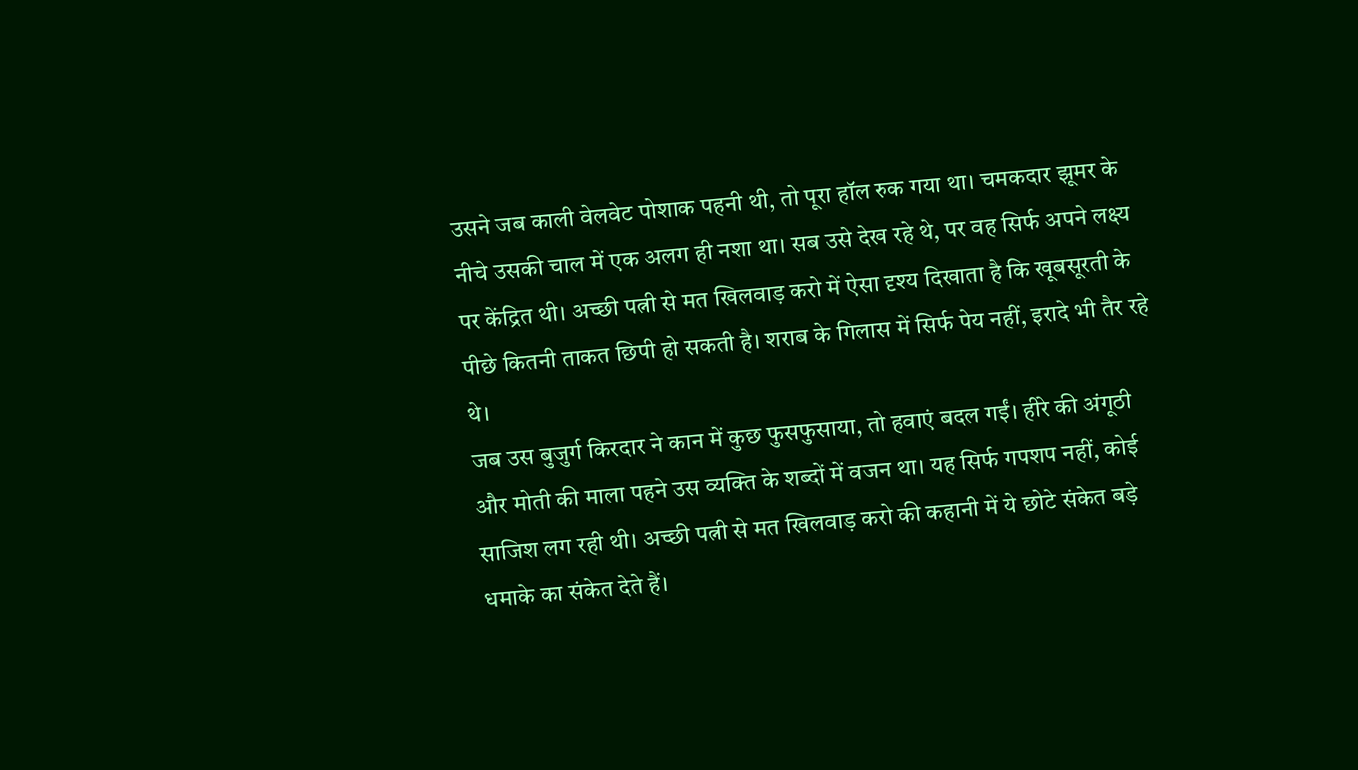उसने जब काली वेलवेट पोशाक पहनी थी, तो पूरा हॉल रुक गया था। चमकदार झूमर के नीचे उसकी चाल में एक अलग ही नशा था। सब उसे देख रहे थे, पर वह सिर्फ अपने लक्ष्य पर केंद्रित थी। अच्छी पत्नी से मत खिलवाड़ करो में ऐसा दृश्य दिखाता है कि खूबसूरती के पीछे कितनी ताकत छिपी हो सकती है। शराब के गिलास में सिर्फ पेय नहीं, इरादे भी तैर रहे थे।
जब उस बुजुर्ग किरदार ने कान में कुछ फुसफुसाया, तो हवाएं बदल गईं। हीरे की अंगूठी और मोती की माला पहने उस व्यक्ति के शब्दों में वजन था। यह सिर्फ गपशप नहीं, कोई साजिश लग रही थी। अच्छी पत्नी से मत खिलवाड़ करो की कहानी में ये छोटे संकेत बड़े धमाके का संकेत देते हैं।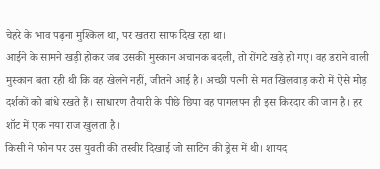चेहरे के भाव पढ़ना मुश्किल था, पर खतरा साफ दिख रहा था।
आईने के सामने खड़ी होकर जब उसकी मुस्कान अचानक बदली, तो रोंगटे खड़े हो गए। वह डराने वाली मुस्कान बता रही थी कि वह खेलने नहीं, जीतने आई है। अच्छी पत्नी से मत खिलवाड़ करो में ऐसे मोड़ दर्शकों को बांधे रखते हैं। साधारण तैयारी के पीछे छिपा वह पागलपन ही इस किरदार की जान है। हर शॉट में एक नया राज खुलता है।
किसी ने फोन पर उस युवती की तस्वीर दिखाई जो साटिन की ड्रेस में थी। शायद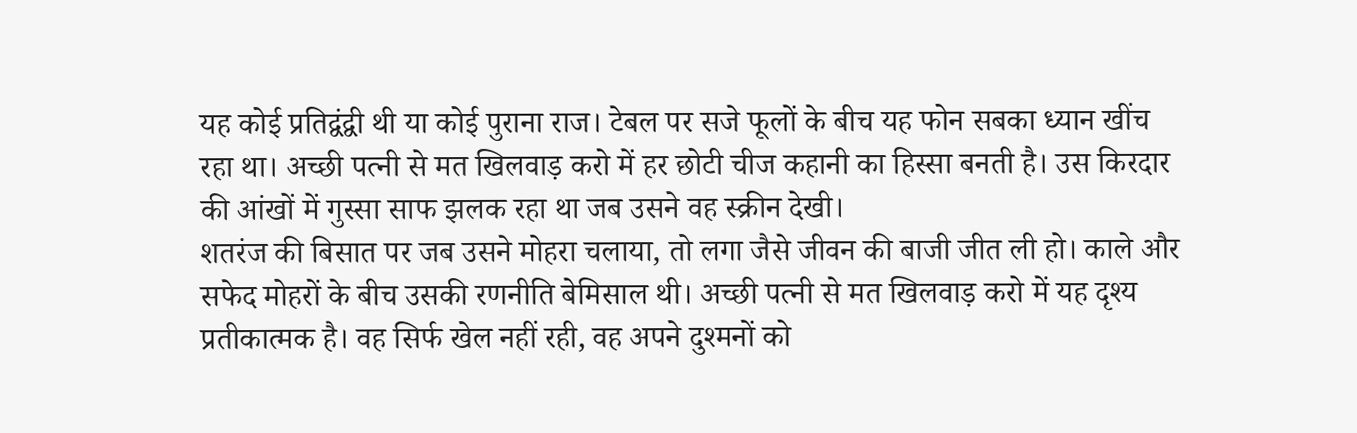यह कोई प्रतिद्वंद्वी थी या कोई पुराना राज। टेबल पर सजे फूलों के बीच यह फोन सबका ध्यान खींच रहा था। अच्छी पत्नी से मत खिलवाड़ करो में हर छोटी चीज कहानी का हिस्सा बनती है। उस किरदार की आंखों में गुस्सा साफ झलक रहा था जब उसने वह स्क्रीन देखी।
शतरंज की बिसात पर जब उसने मोहरा चलाया, तो लगा जैसे जीवन की बाजी जीत ली हो। काले और सफेद मोहरों के बीच उसकी रणनीति बेमिसाल थी। अच्छी पत्नी से मत खिलवाड़ करो में यह दृश्य प्रतीकात्मक है। वह सिर्फ खेल नहीं रही, वह अपने दुश्मनों को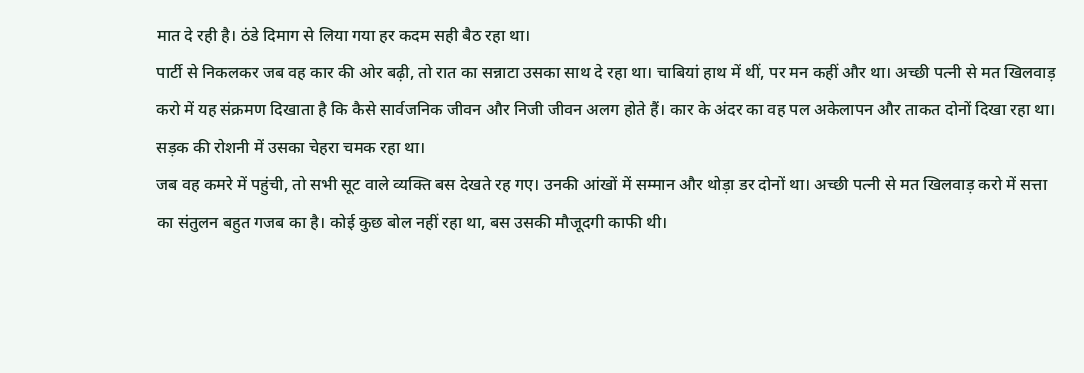मात दे रही है। ठंडे दिमाग से लिया गया हर कदम सही बैठ रहा था।
पार्टी से निकलकर जब वह कार की ओर बढ़ी, तो रात का सन्नाटा उसका साथ दे रहा था। चाबियां हाथ में थीं, पर मन कहीं और था। अच्छी पत्नी से मत खिलवाड़ करो में यह संक्रमण दिखाता है कि कैसे सार्वजनिक जीवन और निजी जीवन अलग होते हैं। कार के अंदर का वह पल अकेलापन और ताकत दोनों दिखा रहा था। सड़क की रोशनी में उसका चेहरा चमक रहा था।
जब वह कमरे में पहुंची, तो सभी सूट वाले व्यक्ति बस देखते रह गए। उनकी आंखों में सम्मान और थोड़ा डर दोनों था। अच्छी पत्नी से मत खिलवाड़ करो में सत्ता का संतुलन बहुत गजब का है। कोई कुछ बोल नहीं रहा था, बस उसकी मौजूदगी काफी थी।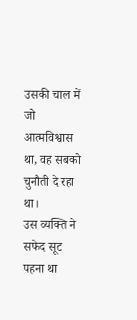उसकी चाल में जो आत्मविश्वास था, वह सबको चुनौती दे रहा था।
उस व्यक्ति ने सफेद सूट पहना था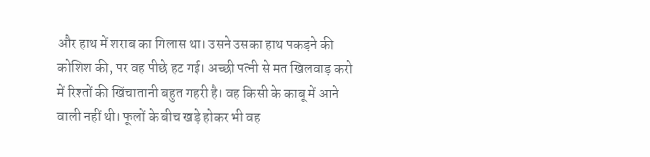और हाथ में शराब का गिलास था। उसने उसका हाथ पकड़ने की कोशिश की, पर वह पीछे हट गई। अच्छी पत्नी से मत खिलवाड़ करो में रिश्तों की खिंचातानी बहुत गहरी है। वह किसी के काबू में आने वाली नहीं थी। फूलों के बीच खड़े होकर भी वह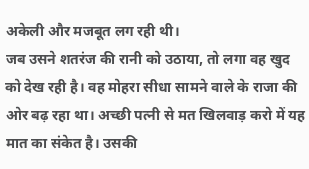अकेली और मजबूत लग रही थी।
जब उसने शतरंज की रानी को उठाया, तो लगा वह खुद को देख रही है। वह मोहरा सीधा सामने वाले के राजा की ओर बढ़ रहा था। अच्छी पत्नी से मत खिलवाड़ करो में यह मात का संकेत है। उसकी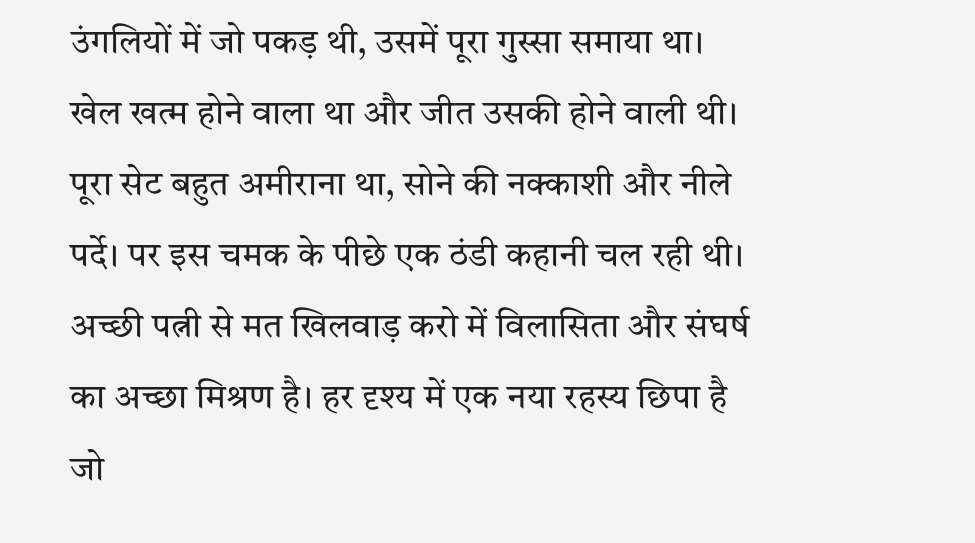उंगलियों में जो पकड़ थी, उसमें पूरा गुस्सा समाया था। खेल खत्म होने वाला था और जीत उसकी होने वाली थी।
पूरा सेट बहुत अमीराना था, सोने की नक्काशी और नीले पर्दे। पर इस चमक के पीछे एक ठंडी कहानी चल रही थी। अच्छी पत्नी से मत खिलवाड़ करो में विलासिता और संघर्ष का अच्छा मिश्रण है। हर दृश्य में एक नया रहस्य छिपा है जो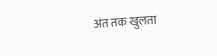अंत तक खुलता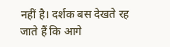नहीं है। दर्शक बस देखते रह जाते हैं कि आगे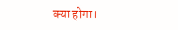क्या होगा।